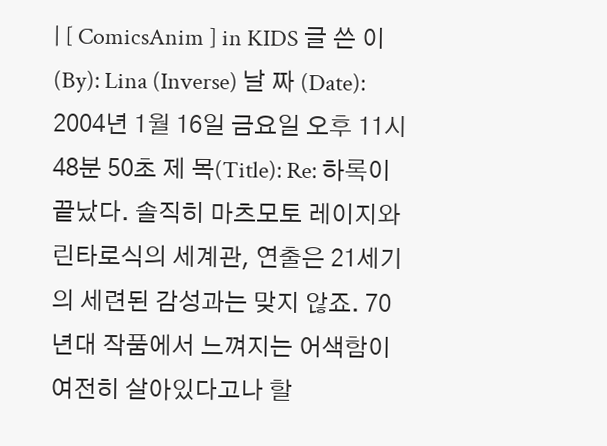| [ ComicsAnim ] in KIDS 글 쓴 이(By): Lina (Inverse) 날 짜 (Date): 2004년 1월 16일 금요일 오후 11시 48분 50초 제 목(Title): Re: 하록이 끝났다. 솔직히 마츠모토 레이지와 린타로식의 세계관, 연출은 21세기의 세련된 감성과는 맞지 않죠. 70년대 작품에서 느껴지는 어색함이 여전히 살아있다고나 할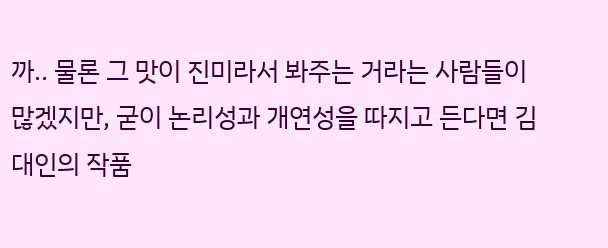까.. 물론 그 맛이 진미라서 봐주는 거라는 사람들이 많겠지만, 굳이 논리성과 개연성을 따지고 든다면 김대인의 작품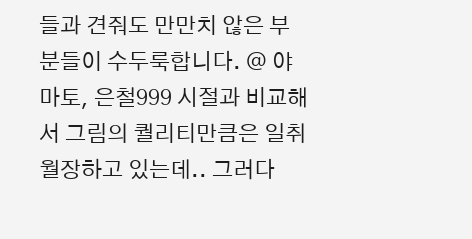들과 견줘도 만만치 않은 부분들이 수두룩합니다. @ 야마토, 은철999 시절과 비교해서 그림의 퀄리티만큼은 일취월장하고 있는데.. 그러다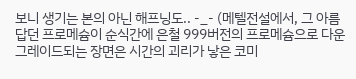보니 생기는 본의 아닌 해프닝도.. -_- (메텔전설에서, 그 아름답던 프로메슘이 순식간에 은철 999버전의 프로메슘으로 다운그레이드되는 장면은 시간의 괴리가 낳은 코미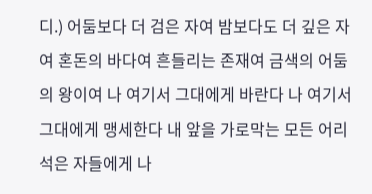디.) 어둠보다 더 검은 자여 밤보다도 더 깊은 자여 혼돈의 바다여 흔들리는 존재여 금색의 어둠의 왕이여 나 여기서 그대에게 바란다 나 여기서 그대에게 맹세한다 내 앞을 가로막는 모든 어리석은 자들에게 나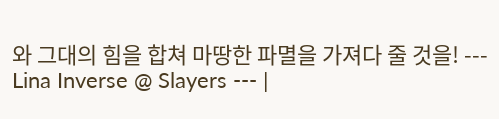와 그대의 힘을 합쳐 마땅한 파멸을 가져다 줄 것을! --- Lina Inverse @ Slayers --- |